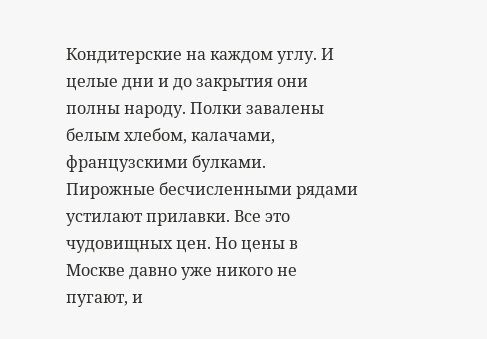Кондитерские на каждом углу. И целые дни и до закрытия они полны народу. Полки завалены белым хлебом, калачами, французскими булками. Пирожные бесчисленными рядами устилают прилавки. Все это чудовищных цен. Но цены в Москве давно уже никого не пугают, и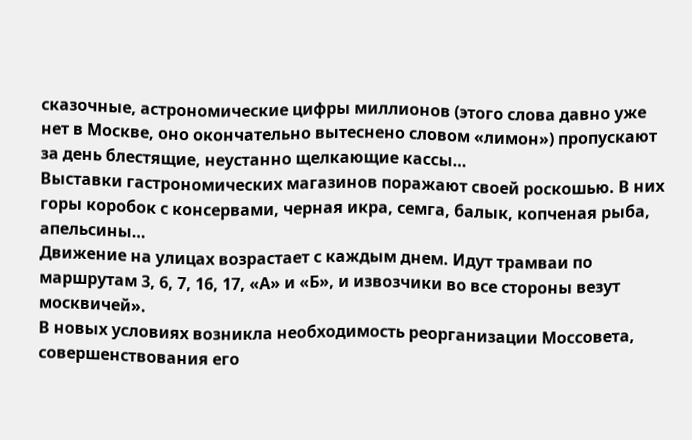сказочные, астрономические цифры миллионов (этого слова давно уже нет в Москве, оно окончательно вытеснено словом «лимон») пропускают за день блестящие, неустанно щелкающие кассы…
Выставки гастрономических магазинов поражают своей роскошью. В них горы коробок с консервами, черная икра, семга, балык, копченая рыба, апельсины…
Движение на улицах возрастает с каждым днем. Идут трамваи по маршрутам 3, 6, 7, 16, 17, «А» и «Б», и извозчики во все стороны везут москвичей».
В новых условиях возникла необходимость реорганизации Моссовета, совершенствования его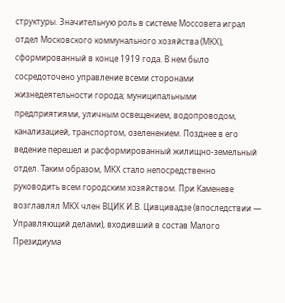структуры. Значительную роль в системе Моссовета играл отдел Московского коммунального хозяйства (МКХ), сформированный в конце 1919 года. В нем было сосредоточено управление всеми сторонами жизнедеятельности города; муниципальными предприятиями, уличным освещением, водопроводом, канализацией, транспортом, озеленением. Позднее в его ведение перешел и расформированный жилищно-земельный отдел. Таким образом, МКХ стало непосредственно руководить всем городским хозяйством. При Каменеве возглавлял МКХ член ВЦИК И.В. Цивцивадзе (впоследствии — Управляющий делами), входивший в состав Малого Президиума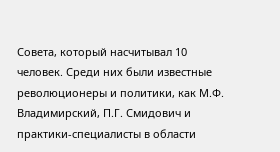Совета, который насчитывал 10 человек. Среди них были известные революционеры и политики, как М.Ф. Владимирский, П.Г. Смидович и практики-специалисты в области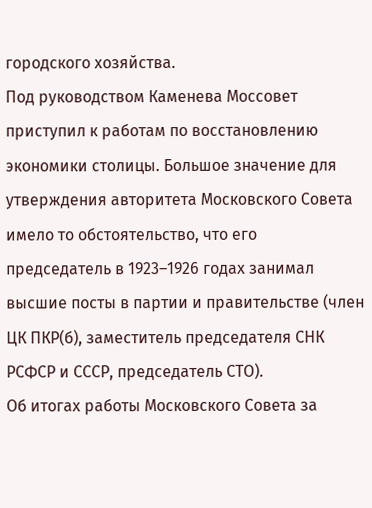городского хозяйства.
Под руководством Каменева Моссовет приступил к работам по восстановлению экономики столицы. Большое значение для утверждения авторитета Московского Совета имело то обстоятельство, что его председатель в 1923–1926 годах занимал высшие посты в партии и правительстве (член ЦК ПКР(б), заместитель председателя СНК РСФСР и СССР, председатель СТО).
Об итогах работы Московского Совета за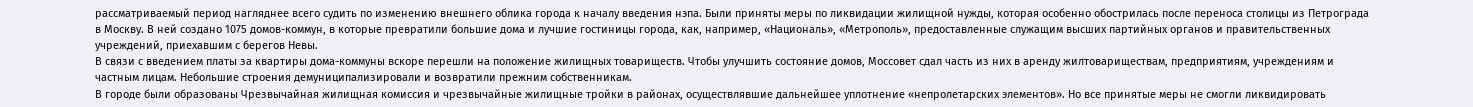рассматриваемый период нагляднее всего судить по изменению внешнего облика города к началу введения нэпа. Были приняты меры по ликвидации жилищной нужды, которая особенно обострилась после переноса столицы из Петрограда в Москву. В ней создано 1075 домов-коммун, в которые превратили большие дома и лучшие гостиницы города, как, например, «Националь», «Метрополь», предоставленные служащим высших партийных органов и правительственных учреждений, приехавшим с берегов Невы.
В связи с введением платы за квартиры дома-коммуны вскоре перешли на положение жилищных товариществ. Чтобы улучшить состояние домов, Моссовет сдал часть из них в аренду жилтовариществам, предприятиям, учреждениям и частным лицам. Небольшие строения демуниципализировали и возвратили прежним собственникам.
В городе были образованы Чрезвычайная жилищная комиссия и чрезвычайные жилищные тройки в районах, осуществлявшие дальнейшее уплотнение «непролетарских элементов». Но все принятые меры не смогли ликвидировать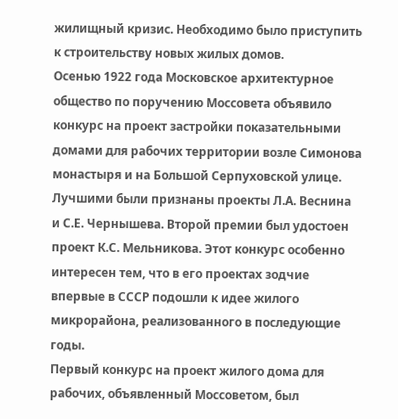жилищный кризис. Необходимо было приступить к строительству новых жилых домов.
Осенью 1922 года Московское архитектурное общество по поручению Моссовета объявило конкурс на проект застройки показательными домами для рабочих территории возле Симонова монастыря и на Большой Серпуховской улице. Лучшими были признаны проекты Л.А. Веснина и С.Е. Чернышева. Второй премии был удостоен проект К.С. Мельникова. Этот конкурс особенно интересен тем, что в его проектах зодчие впервые в СССР подошли к идее жилого микрорайона, реализованного в последующие годы.
Первый конкурс на проект жилого дома для рабочих, объявленный Моссоветом, был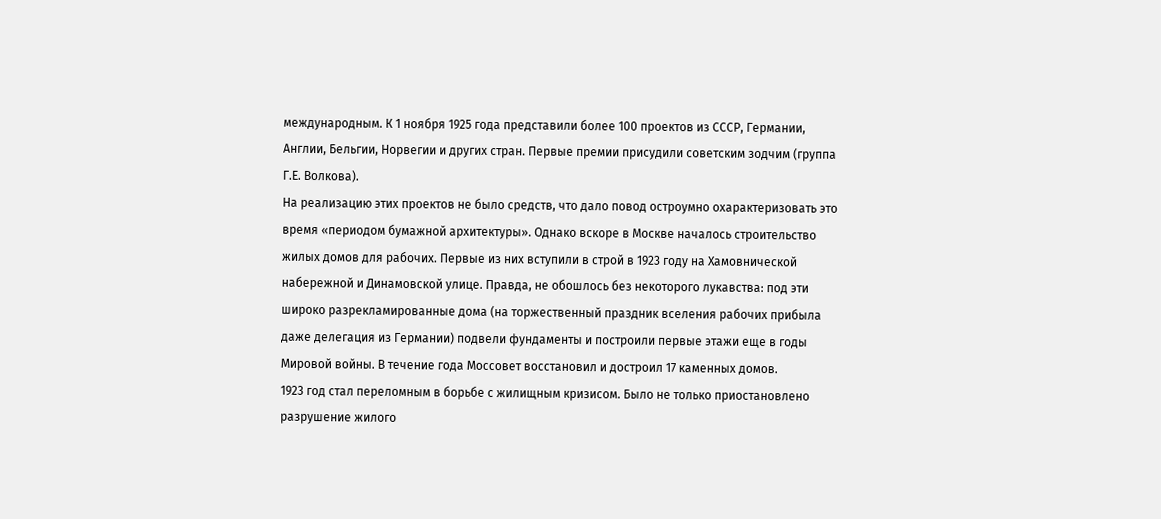международным. К 1 ноября 1925 года представили более 100 проектов из СССР, Германии, Англии, Бельгии, Норвегии и других стран. Первые премии присудили советским зодчим (группа Г.Е. Волкова).
На реализацию этих проектов не было средств, что дало повод остроумно охарактеризовать это время «периодом бумажной архитектуры». Однако вскоре в Москве началось строительство жилых домов для рабочих. Первые из них вступили в строй в 1923 году на Хамовнической набережной и Динамовской улице. Правда, не обошлось без некоторого лукавства: под эти широко разрекламированные дома (на торжественный праздник вселения рабочих прибыла даже делегация из Германии) подвели фундаменты и построили первые этажи еще в годы Мировой войны. В течение года Моссовет восстановил и достроил 17 каменных домов.
1923 год стал переломным в борьбе с жилищным кризисом. Было не только приостановлено разрушение жилого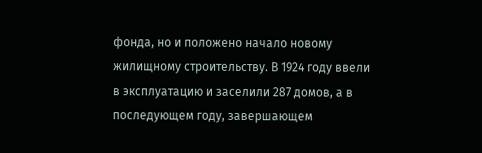фонда, но и положено начало новому жилищному строительству. В 1924 году ввели в эксплуатацию и заселили 287 домов, а в последующем году, завершающем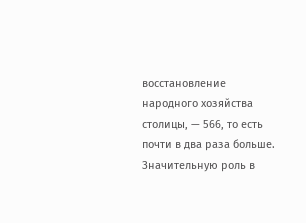восстановление народного хозяйства столицы, — 566, то есть почти в два раза больше.
Значительную роль в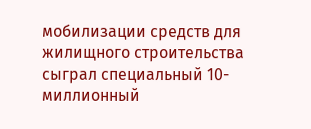мобилизации средств для жилищного строительства сыграл специальный 10-миллионный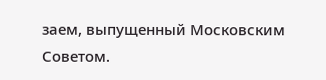заем, выпущенный Московским Советом.